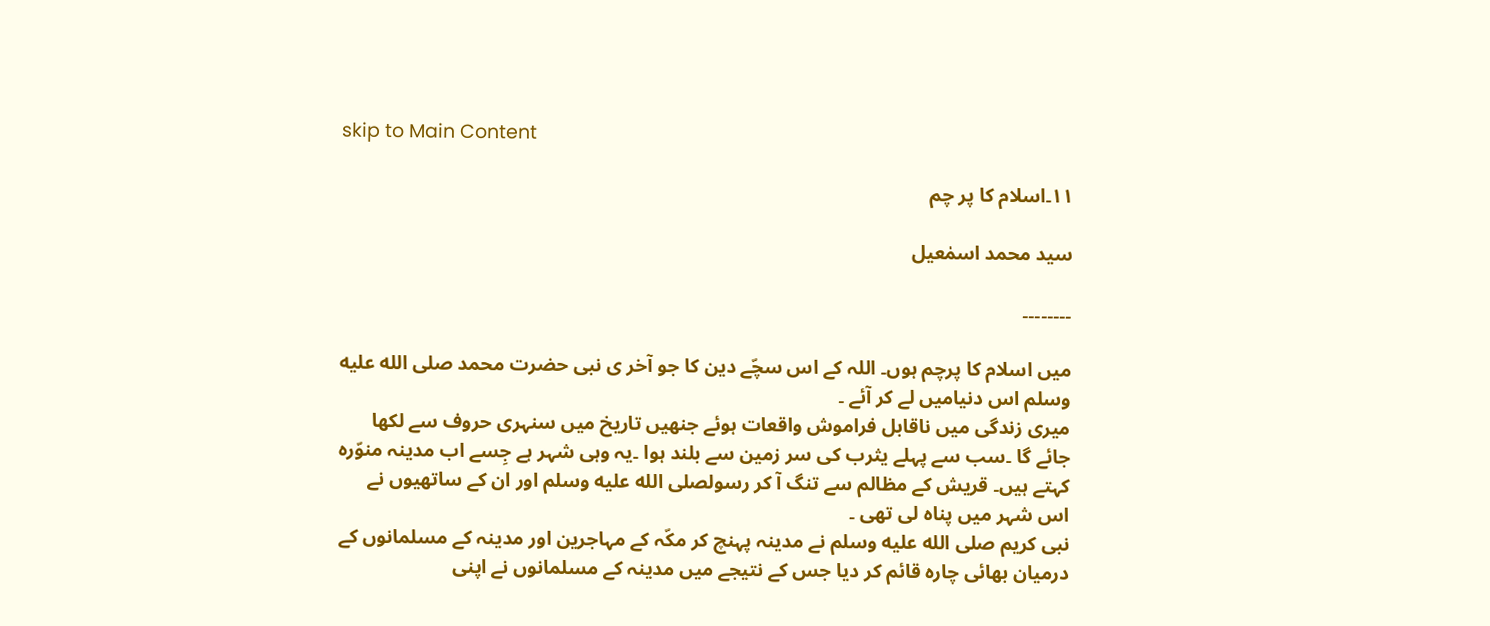skip to Main Content

۱۱۔اسلام کا پر چم

سید محمد اسمٰعیل

۔۔۔۔۔۔۔۔

میں اسلام کا پرچم ہوں۔ اللہ کے اس سچّے دین کا جو آخر ی نبی حضرت محمد صلى الله عليه وسلم اس دنیامیں لے کر آئے ۔
میری زندگی میں ناقابل فراموش واقعات ہوئے جنھیں تاریخ میں سنہری حروف سے لکھا جائے گا ۔سب سے پہلے یثرب کی سر زمین سے بلند ہوا ۔یہ وہی شہر ہے جِسے اب مدینہ منوّرہ کہتے ہیں۔ قریش کے مظالم سے تنگ آ کر رسولصلى الله عليه وسلم اور ان کے ساتھیوں نے اس شہر میں پناہ لی تھی ۔
نبی کریم صلى الله عليه وسلم نے مدینہ پہنچ کر مکّہ کے مہاجرین اور مدینہ کے مسلمانوں کے درمیان بھائی چارہ قائم کر دیا جس کے نتیجے میں مدینہ کے مسلمانوں نے اپنی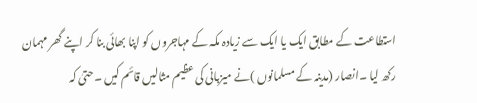استطاعت کے مطابق ایک یا ایک سے زیادہ مکہ کے مہاجروں کو اپنا بھائی بنا کر اپنے گھر مہمان رکھ لیا ۔انصار (مدینہ کے مسلمانوں )نے میزبانی کی عظیم مثالیں قائم کیں ۔حتیٰ کہ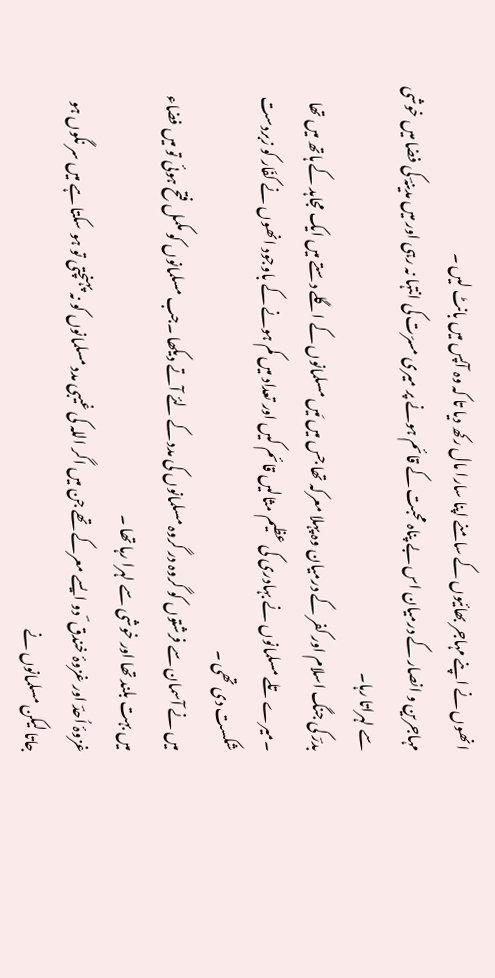انھوں نے اپنے مہاجر بھائیوں کے سامنے اپنا سارا مال رکھ دیا تا کہ وہ آپس میں بانٹ لیں ۔
مہاجرین و انصار کے درمیان اس بے پناہ محبت کے قائم ہونے پر میری مسرّت کی انتہا نہ رہی اور میں مدینہؔ کی فضا میں خوشی سے لہراتا رہا۔
بدرؔ کی جنگ اسلام اور کفر کے درمیان وہ پہلا معرکہ تھا جس میں مَیں مسلمانوں کے اگلے دستے میں ایک مجاہد کے ہاتھ میں تھا ۔میرے تلے مسلمانوں نے بہادری کی عظیم مثالیں قائم کیں اور تعداد میں کم ہونے کے باوجود انھوں نے کفّار کو زبردست شکست دی تھی ۔
میں نے آسمان سے فرشتوں کو گروہ در گروہ مسلمانوں کی مدد کے لئے آتے دیکھا ۔جب مسلمانوں کو مکمل فتح ہوئی تو میں فضاء میں بہت بلند تھا اور خوشی سے لہرا رہا تھا ۔
غزوۂ اُحدؔ اور غزوۂ خندق ؔ دو ایسے معرکے تھے جن میں اگر اللہ کی غیبی مدد مسلمانوں کو نہ پہنچتی تو ہو سکتا ہے میں سر نگوں ہو جاتا لیکن مسلمانوں نے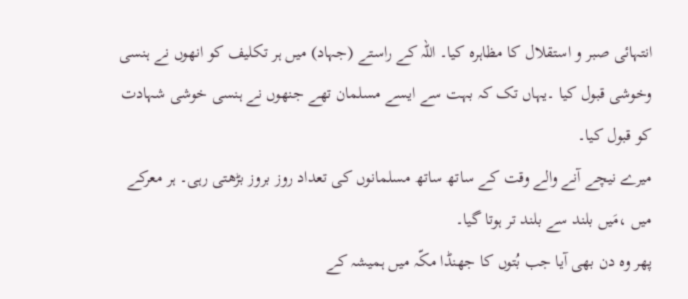انتہائی صبر و استقلال کا مظاہرہ کیا۔ اللہ کے راستے (جہاد) میں ہر تکلیف کو انھوں نے ہنسی وخوشی قبول کیا ۔یہاں تک کہ بہت سے ایسے مسلمان تھے جنھوں نے ہنسی خوشی شہادت کو قبول کیا۔
میرے نیچے آنے والے وقت کے ساتھ ساتھ مسلمانوں کی تعداد روز بروز بڑھتی رہی۔ ہر معرکے میں ،مَیں بلند سے بلند تر ہوتا گیا۔
پھر وہ دن بھی آیا جب بُتوں کا جھنڈا مکّہ میں ہمیشہ کے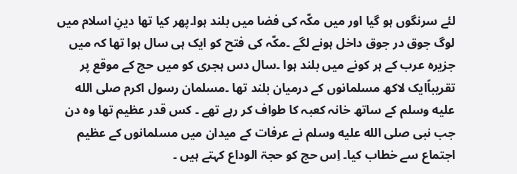لئے سرنگوں ہو گیا اور میں مکّہ کی فضا میں بلند ہوا۔پھر کیا تھا دینِ اسلام میں لوگ جوق در جوق داخل ہونے لگے ۔مکّہ کی فتح کو ایک ہی سال ہوا تھا کہ میں جزیرہ عرب کے ہر کونے میں بلند ہوا ۔سال دس ہجری کو میں حج کے موقع پر تقریباًایک لاکھ مسلمانوں کے درمیان بلند تھا ۔مسلمان رسول اکرم صلى الله عليه وسلم کے ساتھ خانہ کعبہ کا طواف کر رہے تھے ۔ کس قدر عظیم تھا وہ دن جب نبی صلى الله عليه وسلم نے عرفات کے میدان میں مسلمانوں کے عظیم اجتماع سے خطاب کیا۔ اِس حج کو حجۃ الوداع کہتے ہیں ۔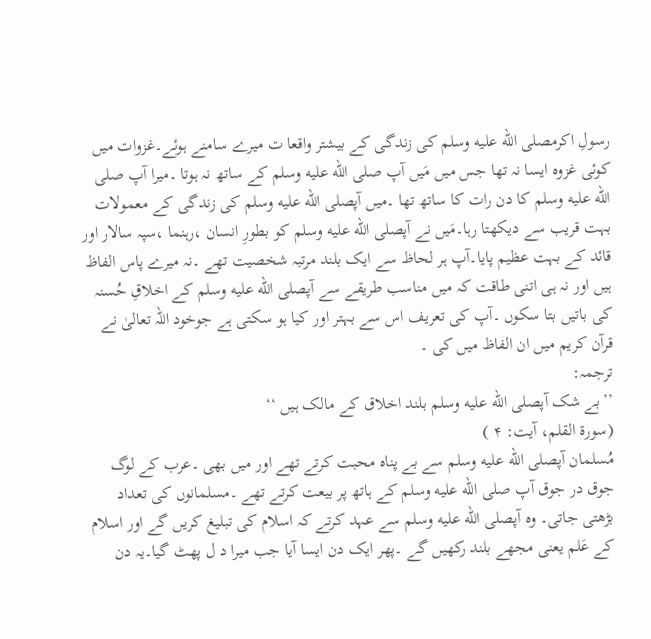رسولِ اکرمصلى الله عليه وسلم کی زندگی کے بیشتر واقعا ت میرے سامنے ہوئے۔غزوات میں کوئی غزوہ ایسا نہ تھا جس میں مَیں آپ صلى الله عليه وسلم کے ساتھ نہ ہوتا ۔میرا آپ صلى الله عليه وسلم کا دن رات کا ساتھ تھا ۔میں آپصلى الله عليه وسلم کی زندگی کے معمولات بہت قریب سے دیکھتا رہا۔مَیں نے آپصلى الله عليه وسلم کو بطورِ انسان ،رہنما ،سپہ سالار اور قائد کے بہت عظیم پایا۔آپ ہر لحاظ سے ایک بلند مرتبہ شخصیت تھے ۔نہ میرے پاس الفاظ ہیں اور نہ ہی اتنی طاقت کہ میں مناسب طریقے سے آپصلى الله عليه وسلم کے اخلاقِ حُسنہ کی باتیں بتا سکوں ۔آپ کی تعریف اس سے بہتر اور کیا ہو سکتی ہے جوخود اللہ تعالیٰ نے قرآن کریم میں ان الفاظ میں کی ۔
ترجمہ:
’’بے شک آپصلى الله عليه وسلم بلند اخلاق کے مالک ہیں ‘‘
(سورۃ القلم، آیت: ۴ )
مُسلمان آپصلى الله عليه وسلم سے بے پناہ محبت کرتے تھے اور میں بھی ۔عرب کے لوگ جوق در جوق آپ صلى الله عليه وسلم کے ہاتھ پر بیعت کرتے تھے ۔مسلمانوں کی تعداد بڑھتی جاتی۔ وہ آپصلى الله عليه وسلم سے عہد کرتے کہ اسلام کی تبلیغ کریں گے اور اسلام کے عَلم یعنی مجھے بلند رکھیں گے ۔پھر ایک دن ایسا آیا جب میرا د ل پھٹ گیا۔یہ دن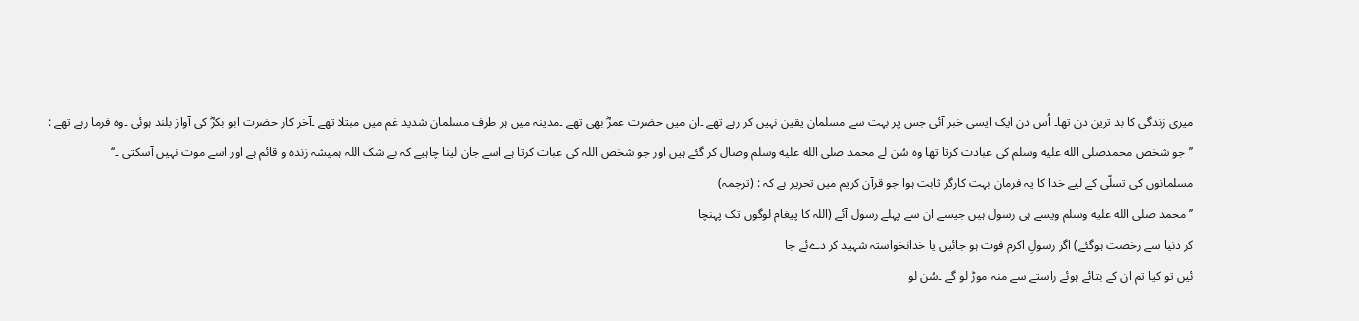میری زندگی کا بد ترین دن تھا۔ اُس دن ایک ایسی خبر آئی جس پر بہت سے مسلمان یقین نہیں کر رہے تھے ۔ان میں حضرت عمرؓ بھی تھے ۔مدینہ میں ہر طرف مسلمان شدید غم میں مبتلا تھے ۔آخر کار حضرت ابو بکرؓ کی آواز بلند ہوئی ۔وہ فرما رہے تھے :
’’جو شخص محمدصلى الله عليه وسلم کی عبادت کرتا تھا وہ سُن لے محمد صلى الله عليه وسلم وصال کر گئے ہیں اور جو شخص اللہ کی عبات کرتا ہے اسے جان لینا چاہیے کہ بے شک اللہ ہمیشہ زندہ و قائم ہے اور اسے موت نہیں آسکتی ۔‘‘
مسلمانوں کی تسلّی کے لیے خدا کا یہ فرمان بہت کارگر ثابت ہوا جو قرآن کریم میں تحریر ہے کہ : (ترجمہ)
’’محمد صلى الله عليه وسلم ویسے ہی رسول ہیں جیسے ان سے پہلے رسول آئے (اللہ کا پیغام لوگوں تک پہنچا
کر دنیا سے رخصت ہوگئے) اگر رسولِ اکرم فوت ہو جائیں یا خدانخواستہ شہید کر دےئے جا
ئیں تو کیا تم ان کے بتائے ہوئے راستے سے منہ موڑ لو گے ۔سُن لو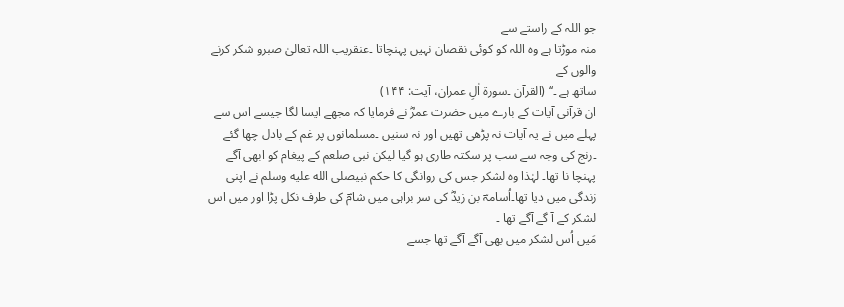جو اللہ کے راستے سے
منہ موڑتا ہے وہ اللہ کو کوئی نقصان نہیں پہنچاتا ۔عنقریب اللہ تعالیٰ صبرو شکر کرنے والوں کے
ساتھ ہے ۔‘‘ (القرآن ۔سورۃ اٰلِ عمران، آیت: ۱۴۴)
ان قرآنی آیات کے بارے میں حضرت عمرؓ نے فرمایا کہ مجھے ایسا لگا جیسے اس سے پہلے میں نے یہ آیات نہ پڑھی تھیں اور نہ سنیں ۔مسلمانوں پر غم کے بادل چھا گئے ۔رنج کی وجہ سے سب پر سکتہ طاری ہو گیا لیکن نبی صلعم کے پیغام کو ابھی آگے پہنچا نا تھا۔ لہٰذا وہ لشکر جس کی روانگی کا حکم نبیصلى الله عليه وسلم نے اپنی زندگی میں دیا تھا۔اُسامہؔ بن زیدؓ کی سر براہی میں شامؔ کی طرف نکل پڑا اور میں اس لشکر کے آ گے آگے تھا ۔
مَیں اُس لشکر میں بھی آگے آگے تھا جسے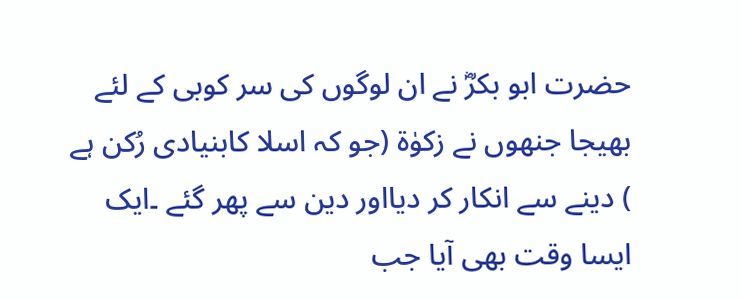حضرت ابو بکرؓ نے ان لوگوں کی سر کوبی کے لئے بھیجا جنھوں نے زکوٰۃ (جو کہ اسلا کابنیادی رُکن ہے ) دینے سے انکار کر دیااور دین سے پھر گئے ۔ایک ایسا وقت بھی آیا جب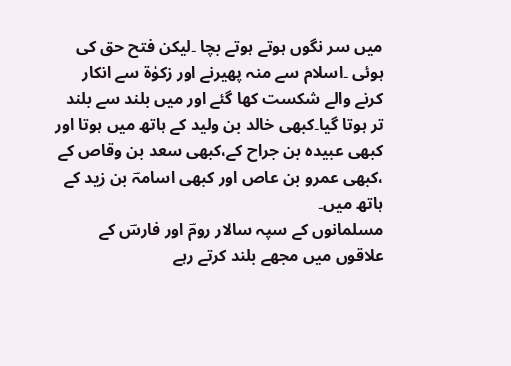میں سر نگوں ہوتے ہوتے بچا ۔لیکن فتح حق کی ہوئی ۔اسلام سے منہ پھیرنے اور زکوٰۃ سے انکار کرنے والے شکست کھا گئے اور میں بلند سے بلند تر ہوتا گیا۔کبھی خالد بن ولید کے ہاتھ میں ہوتا اور کبھی عبیدہ بن جراح کے،کبھی سعد بن وقاص کے ،کبھی عمرو بن عاص اور کبھی اسامہؔ بن زید کے ہاتھ میں۔
مسلمانوں کے سپہ سالار رومؔ اور فارسؔ کے علاقوں میں مجھے بلند کرتے رہے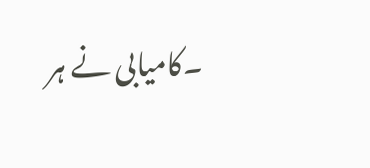۔کامیابی نے ہر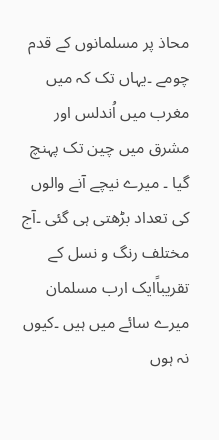محاذ پر مسلمانوں کے قدم چومے ۔یہاں تک کہ میں مغرب میں اُندلس اور مشرق میں چین تک پہنچ گیا ۔ میرے نیچے آنے والوں کی تعداد بڑھتی ہی گئی ۔آج مختلف رنگ و نسل کے تقریباًایک ارب مسلمان میرے سائے میں ہیں ۔کیوں نہ ہوں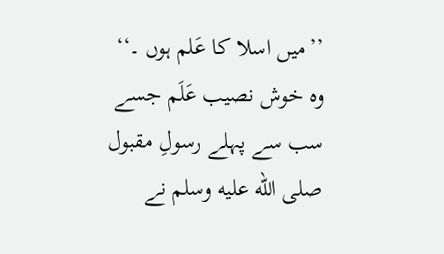’’میں اسلا کا عَلم ہوں ۔‘‘
وہ خوش نصیب عَلَم جسے سب سے پہلے رسولِ مقبول صلى الله عليه وسلم نے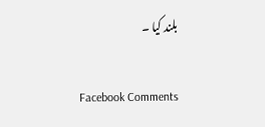بلند کیا ۔

Facebook Comments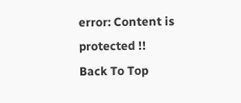error: Content is protected !!
Back To Top